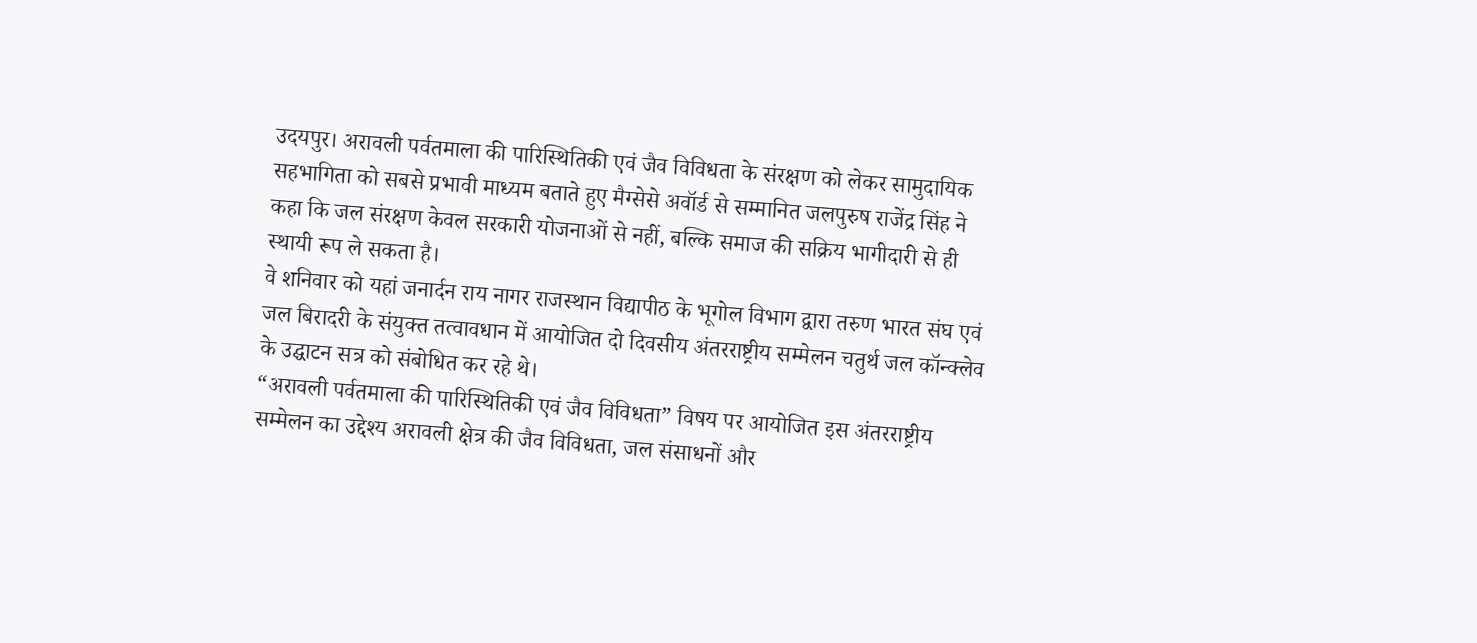उदयपुर। अरावली पर्वतमाला की पारिस्थितिकी एवं जैव विविधता के संरक्षण को लेकर सामुदायिक सहभागिता को सबसे प्रभावी माध्यम बताते हुए मैग्सेसे अवॉर्ड से सम्मानित जलपुरुष राजेंद्र सिंह ने कहा कि जल संरक्षण केवल सरकारी योजनाओं से नहीं, बल्कि समाज की सक्रिय भागीदारी से ही स्थायी रूप ले सकता है।
वे शनिवार को यहां जनार्दन राय नागर राजस्थान विद्यापीठ के भूगोल विभाग द्वारा तरुण भारत संघ एवं जल बिरादरी के संयुक्त तत्वावधान में आयोजित दो दिवसीय अंतरराष्ट्रीय सम्मेलन चतुर्थ जल कॉन्क्लेव के उद्घाटन सत्र को संबोधित कर रहे थे।
“अरावली पर्वतमाला की पारिस्थितिकी एवं जैव विविधता” विषय पर आयोजित इस अंतरराष्ट्रीय सम्मेलन का उद्देश्य अरावली क्षेत्र की जैव विविधता, जल संसाधनों और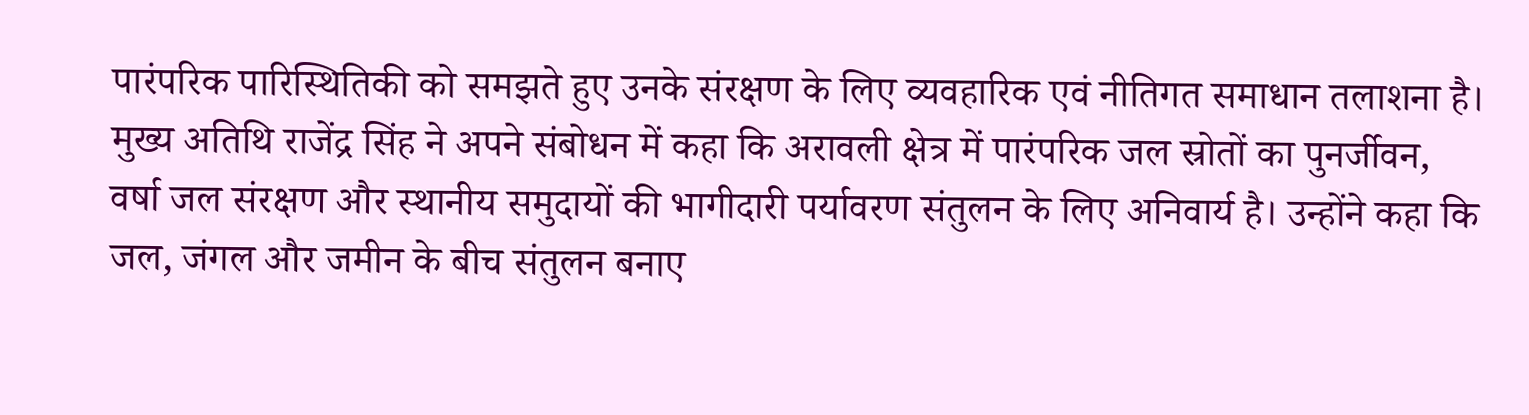पारंपरिक पारिस्थितिकी को समझते हुए उनके संरक्षण के लिए व्यवहारिक एवं नीतिगत समाधान तलाशना है।
मुख्य अतिथि राजेंद्र सिंह ने अपने संबोधन में कहा कि अरावली क्षेत्र में पारंपरिक जल स्रोतों का पुनर्जीवन, वर्षा जल संरक्षण और स्थानीय समुदायों की भागीदारी पर्यावरण संतुलन के लिए अनिवार्य है। उन्होंने कहा कि जल, जंगल और जमीन के बीच संतुलन बनाए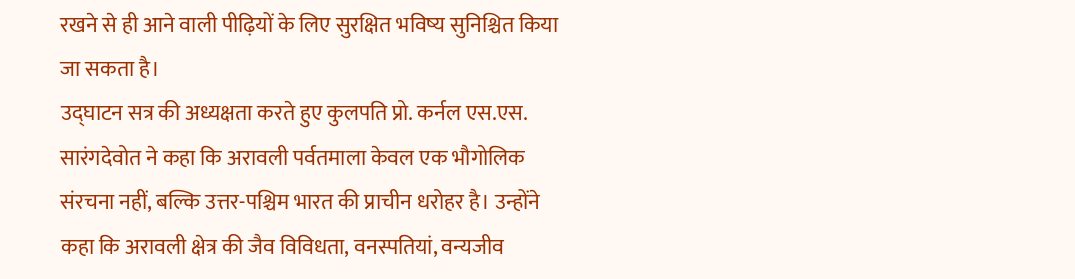रखने से ही आने वाली पीढ़ियों के लिए सुरक्षित भविष्य सुनिश्चित किया जा सकता है।
उद्घाटन सत्र की अध्यक्षता करते हुए कुलपति प्रो. कर्नल एस.एस. सारंगदेवोत ने कहा कि अरावली पर्वतमाला केवल एक भौगोलिक संरचना नहीं, बल्कि उत्तर-पश्चिम भारत की प्राचीन धरोहर है। उन्होंने कहा कि अरावली क्षेत्र की जैव विविधता, वनस्पतियां, वन्यजीव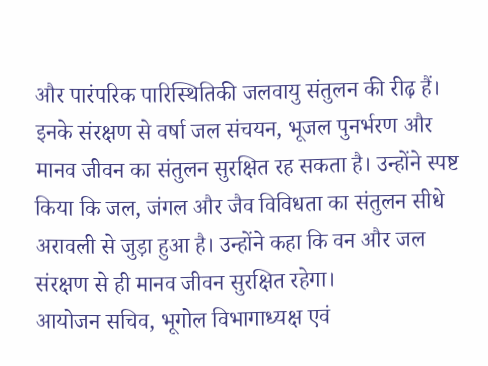और पारंपरिक पारिस्थितिकी जलवायु संतुलन की रीढ़ हैं। इनके संरक्षण से वर्षा जल संचयन, भूजल पुनर्भरण और मानव जीवन का संतुलन सुरक्षित रह सकता है। उन्होंने स्पष्ट किया कि जल, जंगल और जैव विविधता का संतुलन सीधे अरावली से जुड़ा हुआ है। उन्होंने कहा कि वन और जल संरक्षण से ही मानव जीवन सुरक्षित रहेगा।
आयोजन सचिव, भूगोल विभागाध्यक्ष एवं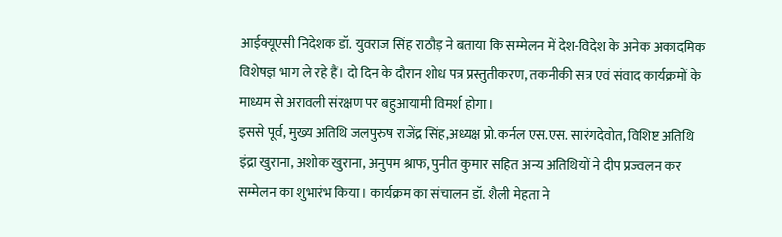आईक्यूएसी निदेशक डॉ. युवराज सिंह राठौड़ ने बताया कि सम्मेलन में देश-विदेश के अनेक अकादमिक विशेषज्ञ भाग ले रहे हैं। दो दिन के दौरान शोध पत्र प्रस्तुतीकरण, तकनीकी सत्र एवं संवाद कार्यक्रमों के माध्यम से अरावली संरक्षण पर बहुआयामी विमर्श होगा।
इससे पूर्व, मुख्य अतिथि जलपुरुष राजेंद्र सिंह,अध्यक्ष प्रो.कर्नल एस.एस. सारंगदेवोत, विशिष्ट अतिथि इंद्रा खुराना, अशोक खुराना, अनुपम श्राफ, पुनीत कुमार सहित अन्य अतिथियों ने दीप प्रज्वलन कर सम्मेलन का शुभारंभ किया। कार्यक्रम का संचालन डॉ. शैली मेहता ने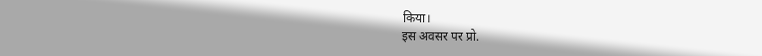किया।
इस अवसर पर प्रो.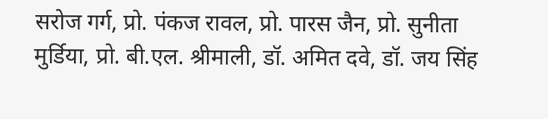सरोज गर्ग, प्रो. पंकज रावल, प्रो. पारस जैन, प्रो. सुनीता मुर्डिया, प्रो. बी.एल. श्रीमाली, डॉ. अमित दवे, डॉ. जय सिंह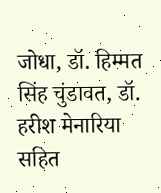जोधा, डॉ. हिम्मत सिंह चुंडावत, डॉ. हरीश मेनारिया सहित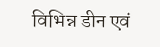विभिन्न डीन एवं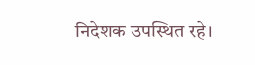निदेशक उपस्थित रहे।